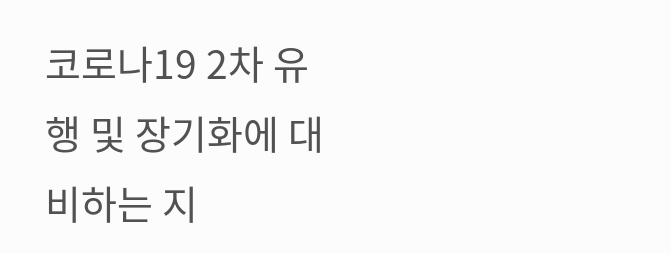코로나19 2차 유행 및 장기화에 대비하는 지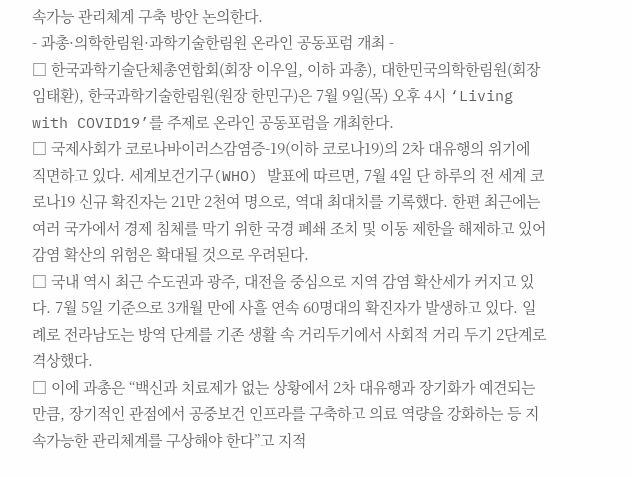속가능 관리체계 구축 방안 논의한다.
- 과총·의학한림원·과학기술한림원 온라인 공동포럼 개최 -
□ 한국과학기술단체총연합회(회장 이우일, 이하 과총), 대한민국의학한림원(회장 임태환), 한국과학기술한림원(원장 한민구)은 7월 9일(목) 오후 4시 ‘Living with COVID19’를 주제로 온라인 공동포럼을 개최한다.
□ 국제사회가 코로나바이러스감염증-19(이하 코로나19)의 2차 대유행의 위기에 직면하고 있다. 세계보건기구(WHO) 발표에 따르면, 7월 4일 단 하루의 전 세계 코로나19 신규 확진자는 21만 2천여 명으로, 역대 최대치를 기록했다. 한편 최근에는 여러 국가에서 경제 침체를 막기 위한 국경 폐쇄 조치 및 이동 제한을 해제하고 있어 감염 확산의 위험은 확대될 것으로 우려된다.
□ 국내 역시 최근 수도권과 광주, 대전을 중심으로 지역 감염 확산세가 커지고 있다. 7월 5일 기준으로 3개월 만에 사흘 연속 60명대의 확진자가 발생하고 있다. 일례로 전라남도는 방역 단계를 기존 생활 속 거리두기에서 사회적 거리 두기 2단계로 격상했다.
□ 이에 과총은 “백신과 치료제가 없는 상황에서 2차 대유행과 장기화가 예견되는 만큼, 장기적인 관점에서 공중보건 인프라를 구축하고 의료 역량을 강화하는 등 지속가능한 관리체계를 구상해야 한다”고 지적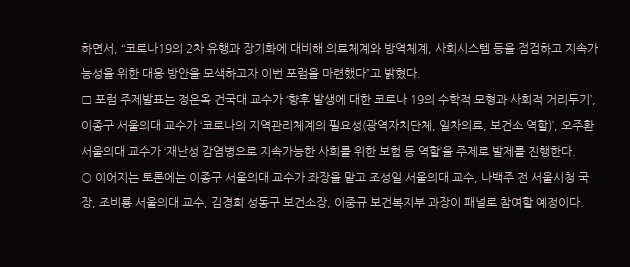하면서, “코로나19의 2차 유행과 장기화에 대비해 의료체계와 방역체계, 사회시스템 등을 점검하고 지속가능성을 위한 대응 방안을 모색하고자 이번 포럼을 마련했다”고 밝혔다.
□ 포럼 주제발표는 정은옥 건국대 교수가 ‘향후 발생에 대한 코로나 19의 수학적 모형과 사회적 거리두기’, 이종구 서울의대 교수가 ‘코로나의 지역관리체계의 필요성(광역자치단체, 일차의료, 보건소 역할)’, 오주환 서울의대 교수가 ‘재난성 감염병으로 지속가능한 사회를 위한 보험 등 역할’을 주제로 발제를 진행한다.
○ 이어지는 토론에는 이종구 서울의대 교수가 좌장을 맡고 조성일 서울의대 교수, 나백주 전 서울시청 국장, 조비룡 서울의대 교수, 김경희 성동구 보건소장, 이중규 보건복지부 과장이 패널로 참여할 예정이다.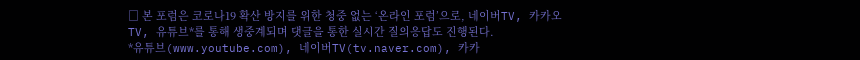□ 본 포럼은 코로나19 확산 방지를 위한 청중 없는 ‘온라인 포럼’으로, 네이버TV, 카카오TV, 유튜브*를 통해 생중계되며 댓글을 통한 실시간 질의응답도 진행된다.
*유튜브(www.youtube.com), 네이버TV(tv.naver.com), 카카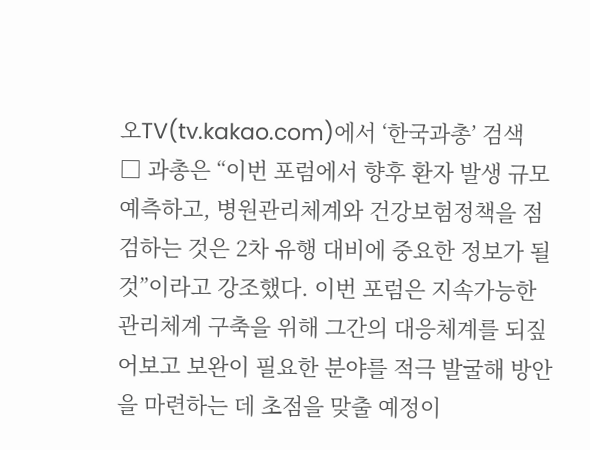오TV(tv.kakao.com)에서 ‘한국과총’ 검색
□ 과총은 “이번 포럼에서 향후 환자 발생 규모 예측하고, 병원관리체계와 건강보험정책을 점검하는 것은 2차 유행 대비에 중요한 정보가 될 것”이라고 강조했다. 이번 포럼은 지속가능한 관리체계 구축을 위해 그간의 대응체계를 되짚어보고 보완이 필요한 분야를 적극 발굴해 방안을 마련하는 데 초점을 맞출 예정이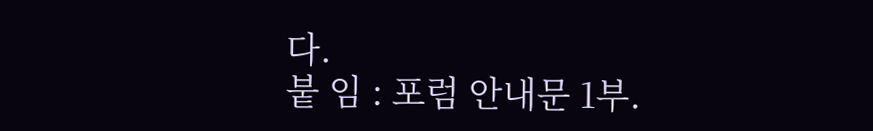다.
붙 임 : 포럼 안내문 1부.